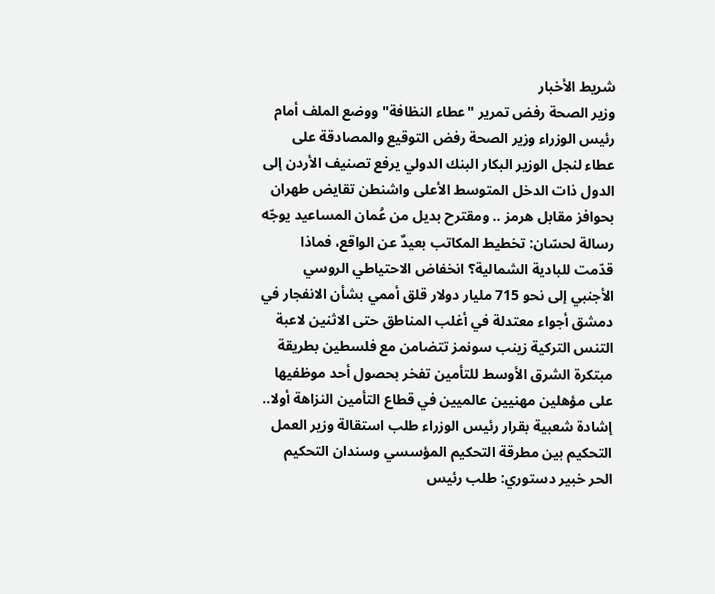شريط الأخبار
وزير الصحة رفض تمرير "عطاء النظافة" ووضع الملف أمام رئيس الوزراء وزير الصحة رفض التوقيع والمصادقة على عطاء لنجل الوزير البكار البنك الدولي يرفع تصنيف الأردن إلى الدول ذات الدخل المتوسط الأعلى واشنطن تقايض طهران بحوافز مقابل هرمز .. ومقترح بديل من عُمان المساعيد يوجّه رسالة لحسّان: تخطيط المكاتب بعيدٌ عن الواقع، فماذا قدّمت للبادية الشمالية؟ انخفاض الاحتياطي الروسي الأجنبي إلى نحو 715 مليار دولار قلق أممي بشأن الانفجار في دمشق أجواء معتدلة في أغلب المناطق حتى الاثنين لاعبة التنس التركية زينب سونمز تتضامن مع فلسطين بطريقة مبتكرة الشرق الأوسط للتأمين تفخر بحصول أحد موظفيها على مؤهلين مهنيين عالميين في قطاع التأمين النزاهة أولا.. إشادة شعبية بقرار رئيس الوزراء طلب استقالة وزير العمل التحكيم بين مطرقة التحكيم المؤسسي وسندان التحكيم الحر خبير دستوري: طلب رئيس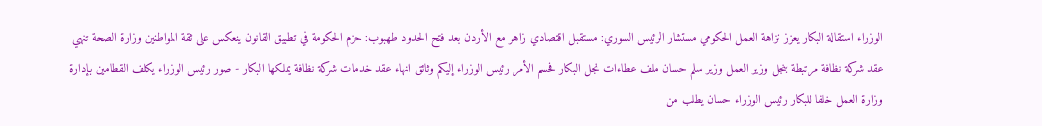الوزراء استقالة البكار يعزز نزاهة العمل الحكومي مستشار الرئيس السوري: مستقبل اقتصادي زاهر مع الأردن بعد فتح الحدود طهبوب: حزم الحكومة في تطبيق القانون ينعكس على ثقة المواطنين وزارة الصحة تنهي عقد شركة نظافة مرتبطة بنجل وزير العمل وزير سلم حسان ملف عطاءات نجل البكار فحسم الأمر رئيس الوزراء إليكم وثائق انهاء عقد خدمات شركة نظافة يملكها البكار - صور رئيس الوزراء يكلف القطامين بإدارة وزارة العمل خلفا للبكار رئيس الوزراء حسان يطلب من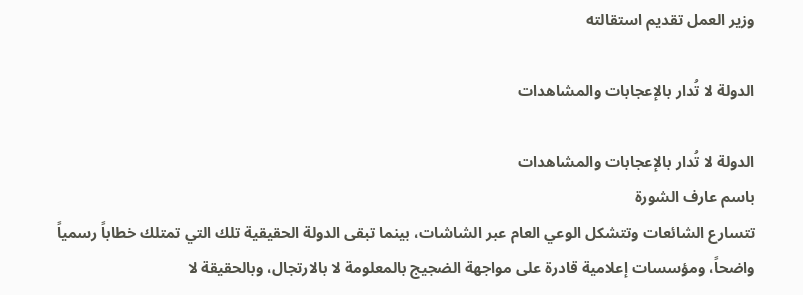وزير العمل تقديم استقالته

الدولة لا تُدار بالإعجابات والمشاهدات

الدولة لا تُدار بالإعجابات والمشاهدات
باسم عارف الشورة
تتسارع الشائعات وتتشكل الوعي العام عبر الشاشات، بينما تبقى الدولة الحقيقية تلك التي تمتلك خطاباً رسمياً واضحاً، ومؤسسات إعلامية قادرة على مواجهة الضجيج بالمعلومة لا بالارتجال، وبالحقيقة لا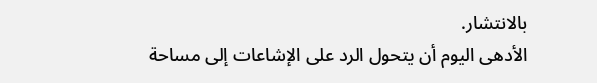بالانتشار.
الأدهى اليوم أن يتحول الرد على الإشاعات إلى مساحة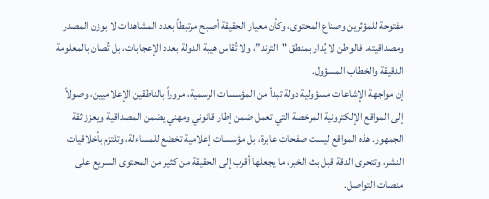مفتوحة للمؤثرين وصناع المحتوى، وكأن معيار الحقيقة أصبح مرتبطاً بعدد المشاهدات لا بوزن المصدر ومصداقيته. فالوطن لا يُدار بمنطق "الترند”، ولا تُقاس هيبة الدولة بعدد الإعجابات، بل تُصان بالمعلومة الدقيقة والخطاب المسؤول.
إن مواجهة الإشاعات مسؤولية دولة تبدأ من المؤسسات الرسمية، مروراً بالناطقين الإعلاميين، وصولاً إلى المواقع الإلكترونية المرخصة التي تعمل ضمن إطار قانوني ومهني يضمن المصداقية ويعزز ثقة الجمهور. هذه المواقع ليست صفحات عابرة، بل مؤسسات إعلامية تخضع للمساءلة، وتلتزم بأخلاقيات النشر، وتتحرى الدقة قبل بث الخبر، ما يجعلها أقرب إلى الحقيقة من كثير من المحتوى السريع على منصات التواصل.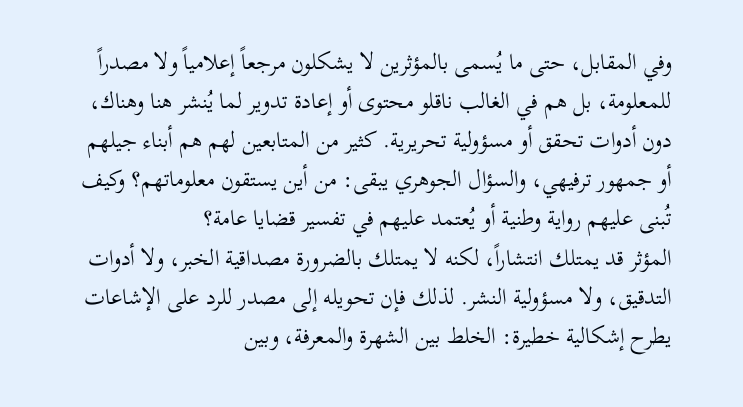وفي المقابل، حتى ما يُسمى بالمؤثرين لا يشكلون مرجعاً إعلامياً ولا مصدراً للمعلومة، بل هم في الغالب ناقلو محتوى أو إعادة تدوير لما يُنشر هنا وهناك، دون أدوات تحقق أو مسؤولية تحريرية. كثير من المتابعين لهم هم أبناء جيلهم أو جمهور ترفيهي، والسؤال الجوهري يبقى: من أين يستقون معلوماتهم؟ وكيف تُبنى عليهم رواية وطنية أو يُعتمد عليهم في تفسير قضايا عامة؟
المؤثر قد يمتلك انتشاراً، لكنه لا يمتلك بالضرورة مصداقية الخبر، ولا أدوات التدقيق، ولا مسؤولية النشر. لذلك فإن تحويله إلى مصدر للرد على الإشاعات يطرح إشكالية خطيرة: الخلط بين الشهرة والمعرفة، وبين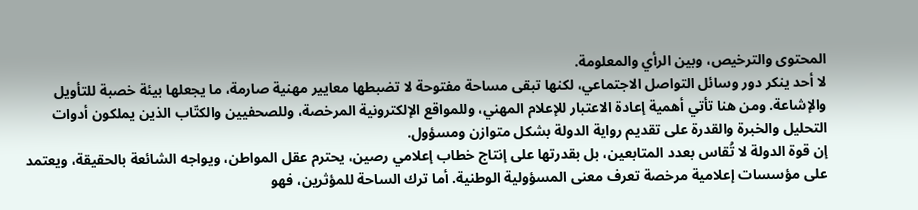المحتوى والترخيص، وبين الرأي والمعلومة.
لا أحد ينكر دور وسائل التواصل الاجتماعي، لكنها تبقى مساحة مفتوحة لا تضبطها معايير مهنية صارمة، ما يجعلها بيئة خصبة للتأويل والإشاعة. ومن هنا تأتي أهمية إعادة الاعتبار للإعلام المهني، وللمواقع الإلكترونية المرخصة، وللصحفيين والكتّاب الذين يملكون أدوات التحليل والخبرة والقدرة على تقديم رواية الدولة بشكل متوازن ومسؤول.
إن قوة الدولة لا تُقاس بعدد المتابعين، بل بقدرتها على إنتاج خطاب إعلامي رصين، يحترم عقل المواطن، ويواجه الشائعة بالحقيقة، ويعتمد على مؤسسات إعلامية مرخصة تعرف معنى المسؤولية الوطنية. أما ترك الساحة للمؤثرين، فهو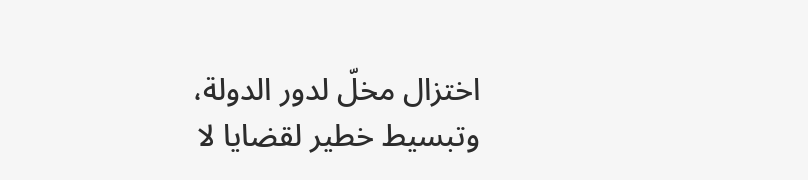اختزال مخلّ لدور الدولة، وتبسيط خطير لقضايا لا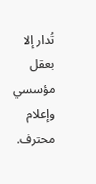تُدار إلا بعقل مؤسسي وإعلام محترف.